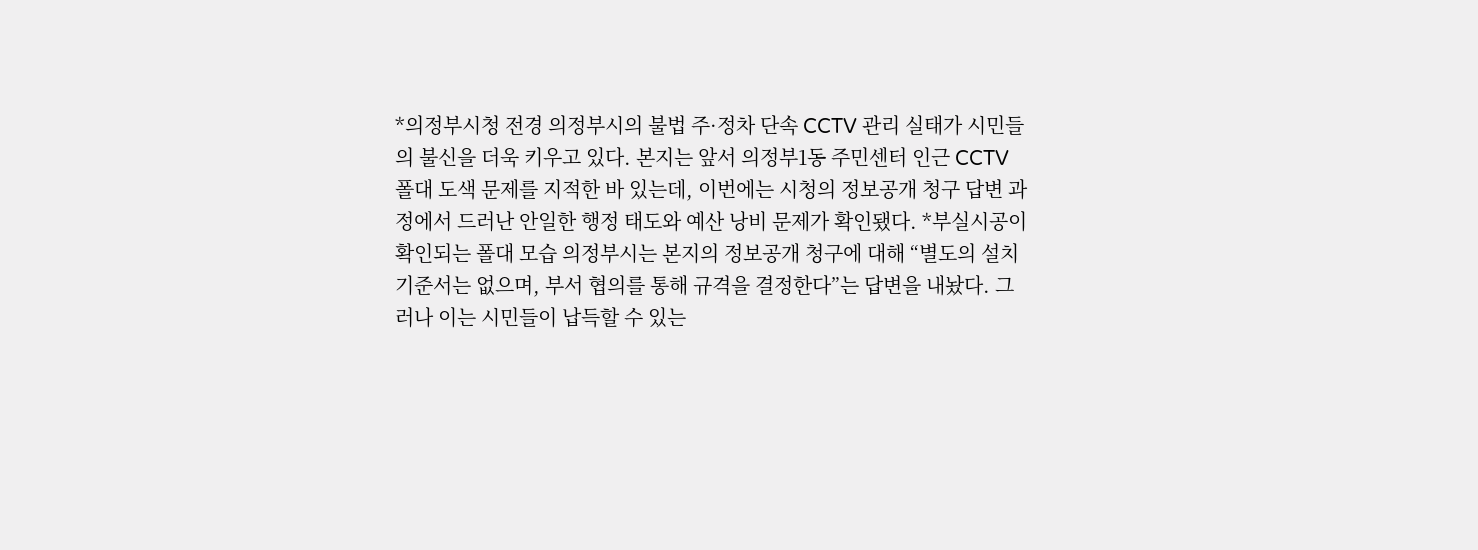*의정부시청 전경 의정부시의 불법 주·정차 단속 CCTV 관리 실태가 시민들의 불신을 더욱 키우고 있다. 본지는 앞서 의정부1동 주민센터 인근 CCTV 폴대 도색 문제를 지적한 바 있는데, 이번에는 시청의 정보공개 청구 답변 과정에서 드러난 안일한 행정 태도와 예산 낭비 문제가 확인됐다. *부실시공이 확인되는 폴대 모습 의정부시는 본지의 정보공개 청구에 대해 “별도의 설치 기준서는 없으며, 부서 협의를 통해 규격을 결정한다”는 답변을 내놨다. 그러나 이는 시민들이 납득할 수 있는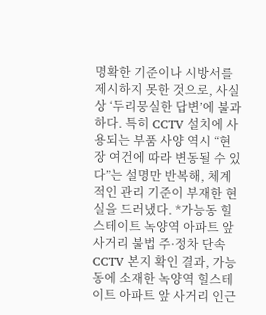명확한 기준이나 시방서를 제시하지 못한 것으로, 사실상 ‘두리뭉실한 답변’에 불과하다. 특히 CCTV 설치에 사용되는 부품 사양 역시 “현장 여건에 따라 변동될 수 있다”는 설명만 반복해, 체계적인 관리 기준이 부재한 현실을 드러냈다. *가능동 힐스테이트 녹양역 아파트 앞 사거리 불법 주·정차 단속 CCTV 본지 확인 결과, 가능동에 소재한 녹양역 힐스테이트 아파트 앞 사거리 인근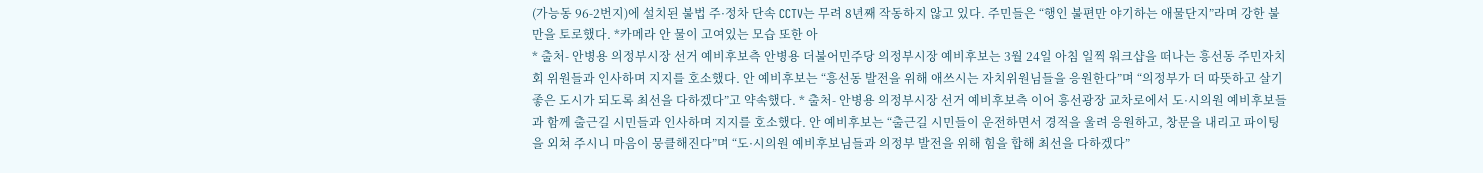(가능동 96-2번지)에 설치된 불법 주·정차 단속 CCTV는 무려 8년째 작동하지 않고 있다. 주민들은 “행인 불편만 야기하는 애물단지”라며 강한 불만을 토로했다. *카메라 안 물이 고여있는 모습 또한 아
* 출처- 안병용 의정부시장 선거 예비후보측 안병용 더불어민주당 의정부시장 예비후보는 3월 24일 아침 일찍 워크샵을 떠나는 흥선동 주민자치회 위원들과 인사하며 지지를 호소했다. 안 예비후보는 “흥선동 발전을 위해 애쓰시는 자치위원님들을 응원한다”며 “의정부가 더 따뜻하고 살기 좋은 도시가 되도록 최선을 다하겠다”고 약속했다. * 출처- 안병용 의정부시장 선거 예비후보측 이어 흥선광장 교차로에서 도·시의원 예비후보들과 함께 출근길 시민들과 인사하며 지지를 호소했다. 안 예비후보는 “출근길 시민들이 운전하면서 경적을 울려 응원하고, 창문을 내리고 파이팅을 외쳐 주시니 마음이 뭉클해진다”며 “도·시의원 예비후보님들과 의정부 발전을 위해 힘을 합해 최선을 다하겠다”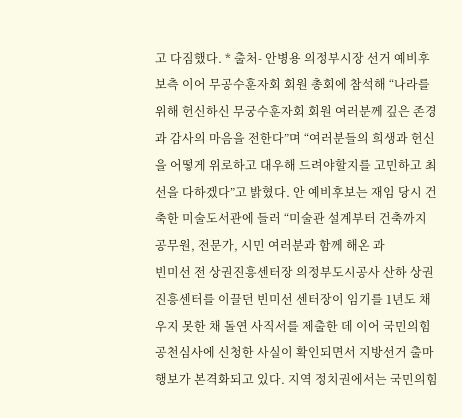고 다짐했다. * 출처- 안병용 의정부시장 선거 예비후보측 이어 무공수훈자회 회원 총회에 참석해 “나라를 위해 헌신하신 무궁수훈자회 회원 여러분께 깊은 존경과 감사의 마음을 전한다”며 “여러분들의 희생과 헌신을 어떻게 위로하고 대우해 드려야할지를 고민하고 최선을 다하겠다”고 밝혔다. 안 예비후보는 재임 당시 건축한 미술도서관에 들러 “미술관 설계부터 건축까지 공무원, 전문가, 시민 여러분과 함께 해온 과
빈미선 전 상권진흥센터장 의정부도시공사 산하 상권진흥센터를 이끌던 빈미선 센터장이 임기를 1년도 채우지 못한 채 돌연 사직서를 제출한 데 이어 국민의힘 공천심사에 신청한 사실이 확인되면서 지방선거 출마 행보가 본격화되고 있다. 지역 정치권에서는 국민의힘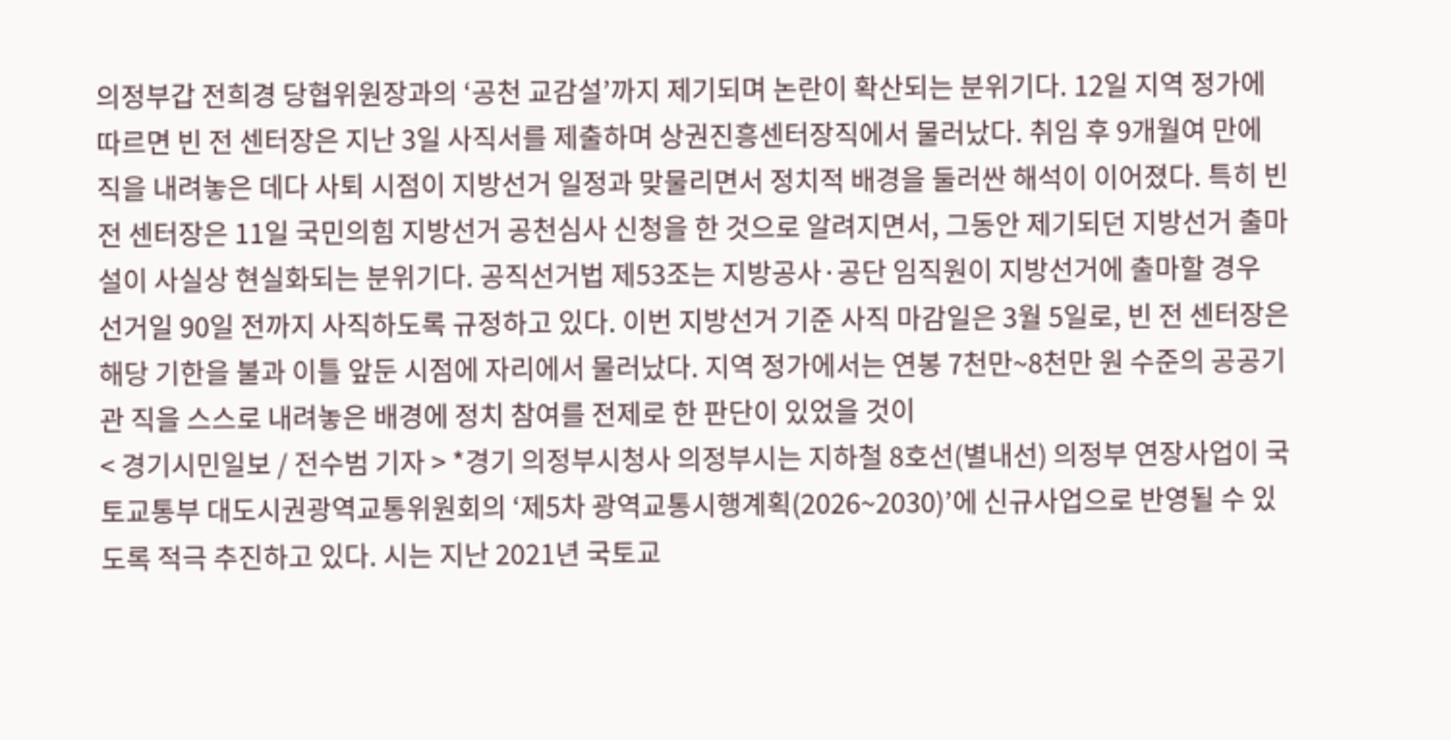의정부갑 전희경 당협위원장과의 ‘공천 교감설’까지 제기되며 논란이 확산되는 분위기다. 12일 지역 정가에 따르면 빈 전 센터장은 지난 3일 사직서를 제출하며 상권진흥센터장직에서 물러났다. 취임 후 9개월여 만에 직을 내려놓은 데다 사퇴 시점이 지방선거 일정과 맞물리면서 정치적 배경을 둘러싼 해석이 이어졌다. 특히 빈 전 센터장은 11일 국민의힘 지방선거 공천심사 신청을 한 것으로 알려지면서, 그동안 제기되던 지방선거 출마설이 사실상 현실화되는 분위기다. 공직선거법 제53조는 지방공사·공단 임직원이 지방선거에 출마할 경우 선거일 90일 전까지 사직하도록 규정하고 있다. 이번 지방선거 기준 사직 마감일은 3월 5일로, 빈 전 센터장은 해당 기한을 불과 이틀 앞둔 시점에 자리에서 물러났다. 지역 정가에서는 연봉 7천만~8천만 원 수준의 공공기관 직을 스스로 내려놓은 배경에 정치 참여를 전제로 한 판단이 있었을 것이
< 경기시민일보 / 전수범 기자 > *경기 의정부시청사 의정부시는 지하철 8호선(별내선) 의정부 연장사업이 국토교통부 대도시권광역교통위원회의 ‘제5차 광역교통시행계획(2026~2030)’에 신규사업으로 반영될 수 있도록 적극 추진하고 있다. 시는 지난 2021년 국토교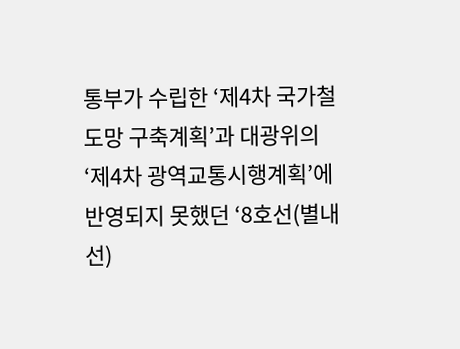통부가 수립한 ‘제4차 국가철도망 구축계획’과 대광위의 ‘제4차 광역교통시행계획’에 반영되지 못했던 ‘8호선(별내선)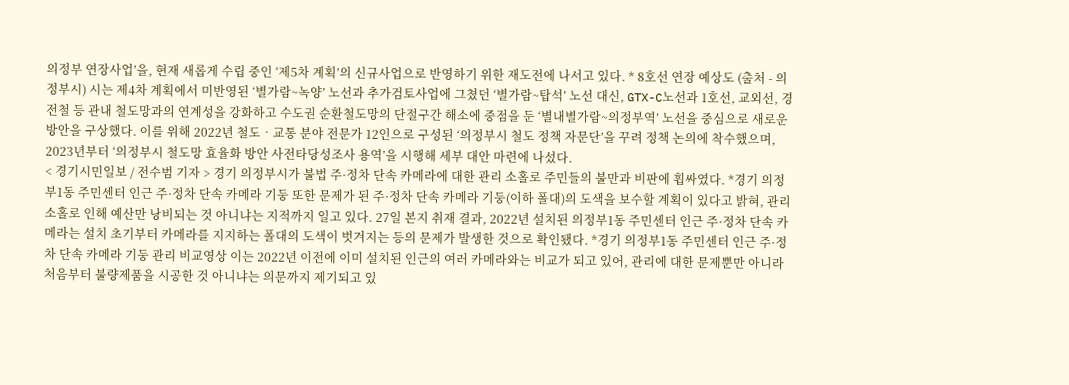의정부 연장사업’을, 현재 새롭게 수립 중인 ‘제5차 계획’의 신규사업으로 반영하기 위한 재도전에 나서고 있다. * 8호선 연장 예상도 (출처 - 의정부시) 시는 제4차 계획에서 미반영된 ‘별가람~녹양’ 노선과 추가검토사업에 그쳤던 ‘별가람~탑석’ 노선 대신, GTX-C노선과 1호선, 교외선, 경전철 등 관내 철도망과의 연계성을 강화하고 수도권 순환철도망의 단절구간 해소에 중점을 둔 ‘별내별가람~의정부역’ 노선을 중심으로 새로운 방안을 구상했다. 이를 위해 2022년 철도‧교통 분야 전문가 12인으로 구성된 ‘의정부시 철도 정책 자문단’을 꾸려 정책 논의에 착수했으며, 2023년부터 ‘의정부시 철도망 효율화 방안 사전타당성조사 용역’을 시행해 세부 대안 마련에 나섰다.
< 경기시민일보 / 전수범 기자 > 경기 의정부시가 불법 주·정차 단속 카메라에 대한 관리 소홀로 주민들의 불만과 비판에 휩싸였다. *경기 의정부1동 주민센터 인근 주·정차 단속 카메라 기둥 또한 문제가 된 주·정차 단속 카메라 기둥(이하 폴대)의 도색을 보수할 계획이 있다고 밝혀, 관리 소홀로 인해 예산만 낭비되는 것 아니냐는 지적까지 일고 있다. 27일 본지 취재 결과, 2022년 설치된 의정부1동 주민센터 인근 주·정차 단속 카메라는 설치 초기부터 카메라를 지지하는 폴대의 도색이 벗겨지는 등의 문제가 발생한 것으로 확인됐다. *경기 의정부1동 주민센터 인근 주·정차 단속 카메라 기둥 관리 비교영상 이는 2022년 이전에 이미 설치된 인근의 여러 카메라와는 비교가 되고 있어, 관리에 대한 문제뿐만 아니라 처음부터 불량제품을 시공한 것 아니냐는 의문까지 제기되고 있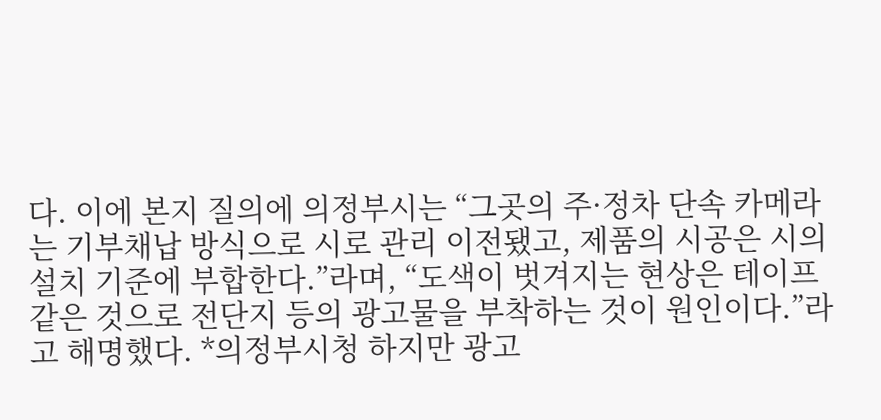다. 이에 본지 질의에 의정부시는 “그곳의 주·정차 단속 카메라는 기부채납 방식으로 시로 관리 이전됐고, 제품의 시공은 시의 설치 기준에 부합한다.”라며, “도색이 벗겨지는 현상은 테이프 같은 것으로 전단지 등의 광고물을 부착하는 것이 원인이다.”라고 해명했다. *의정부시청 하지만 광고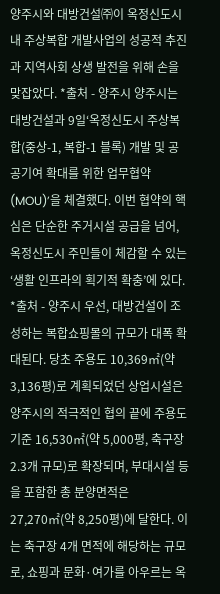양주시와 대방건설㈜이 옥정신도시 내 주상복합 개발사업의 성공적 추진과 지역사회 상생 발전을 위해 손을 맞잡았다. *출처 - 양주시 양주시는 대방건설과 9일‘옥정신도시 주상복합(중상-1, 복합-1 블록) 개발 및 공공기여 확대를 위한 업무협약(MOU)’을 체결했다. 이번 협약의 핵심은 단순한 주거시설 공급을 넘어, 옥정신도시 주민들이 체감할 수 있는 ‘생활 인프라의 획기적 확충’에 있다. *출처 - 양주시 우선, 대방건설이 조성하는 복합쇼핑몰의 규모가 대폭 확대된다. 당초 주용도 10,369㎡(약 3,136평)로 계획되었던 상업시설은 양주시의 적극적인 협의 끝에 주용도 기준 16,530㎡(약 5,000평, 축구장 2.3개 규모)로 확장되며, 부대시설 등을 포함한 총 분양면적은 27,270㎡(약 8,250평)에 달한다. 이는 축구장 4개 면적에 해당하는 규모로, 쇼핑과 문화·여가를 아우르는 옥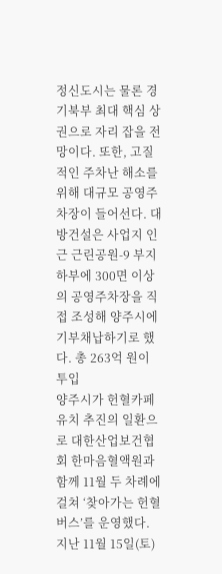정신도시는 물론 경기북부 최대 핵심 상권으로 자리 잡을 전망이다. 또한, 고질적인 주차난 해소를 위해 대규모 공영주차장이 들어선다. 대방건설은 사업지 인근 근린공원-9 부지 하부에 300면 이상의 공영주차장을 직접 조성해 양주시에 기부채납하기로 했다. 총 263억 원이 투입
양주시가 헌혈카페 유치 추진의 일환으로 대한산업보건협회 한마음혈액원과 함께 11월 두 차례에 걸쳐 ‘찾아가는 헌혈 버스’를 운영했다. 지난 11월 15일(토)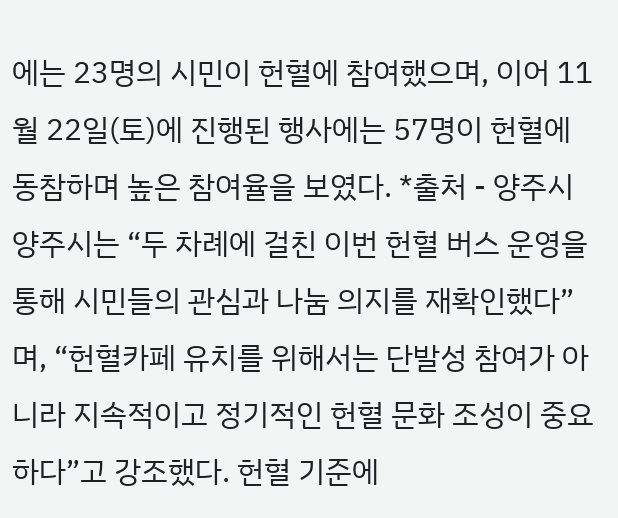에는 23명의 시민이 헌혈에 참여했으며, 이어 11월 22일(토)에 진행된 행사에는 57명이 헌혈에 동참하며 높은 참여율을 보였다. *출처 - 양주시 양주시는 “두 차례에 걸친 이번 헌혈 버스 운영을 통해 시민들의 관심과 나눔 의지를 재확인했다”며, “헌혈카페 유치를 위해서는 단발성 참여가 아니라 지속적이고 정기적인 헌혈 문화 조성이 중요하다”고 강조했다. 헌혈 기준에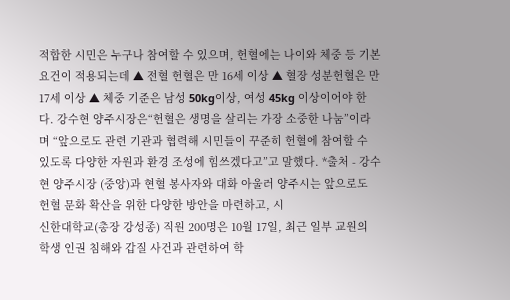적합한 시민은 누구나 참여할 수 있으며, 헌혈에는 나이와 체중 등 기본 요건이 적용되는데 ▲ 전혈 헌혈은 만 16세 이상 ▲ 혈장 성분헌혈은 만 17세 이상 ▲ 체중 기준은 남성 50kg이상, 여성 45kg 이상이어야 한다. 강수현 양주시장은“헌혈은 생명을 살리는 가장 소중한 나눔”이라며 “앞으로도 관련 기관과 협력해 시민들이 꾸준히 헌혈에 참여할 수 있도록 다양한 자원과 환경 조성에 힘쓰겠다고”고 말했다. *출처 - 강수현 양주시장 (중앙)과 현혈 봉사자와 대화 아울러 양주시는 앞으로도 헌혈 문화 확산을 위한 다양한 방안을 마련하고, 시
신한대학교(총장 강성종) 직원 200명은 10월 17일, 최근 일부 교원의 학생 인권 침해와 갑질 사건과 관련하여 학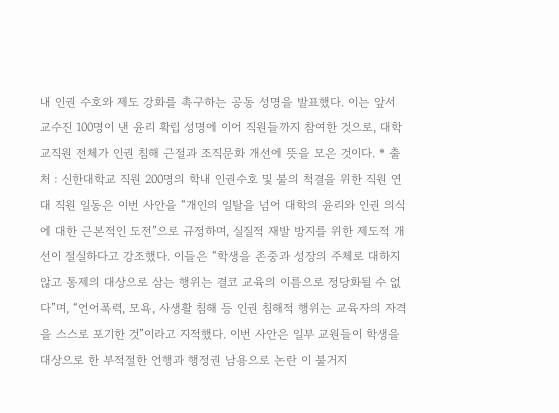내 인권 수호와 제도 강화를 촉구하는 공동 성명을 발표했다. 이는 앞서 교수진 100명이 낸 윤리 확립 성명에 이어 직원들까지 참여한 것으로, 대학 교직원 전체가 인권 침해 근절과 조직문화 개선에 뜻을 모은 것이다. * 출처 : 신한대학교 직원 200명의 학내 인권수호 및 불의 척결을 위한 직원 연대 직원 일동은 이번 사안을 “개인의 일탈을 넘어 대학의 윤리와 인권 의식에 대한 근본적인 도전”으로 규정하며, 실질적 재발 방지를 위한 제도적 개선이 절실하다고 강조했다. 이들은 “학생을 존중과 성장의 주체로 대하지 않고 통제의 대상으로 삼는 행위는 결코 교육의 이름으로 정당화될 수 없다”며, “언어폭력, 모욕, 사생활 침해 등 인권 침해적 행위는 교육자의 자격을 스스로 포기한 것”이라고 지적했다. 이번 사안은 일부 교원들이 학생을 대상으로 한 부적절한 언행과 행정권 남용으로 논란 이 불거지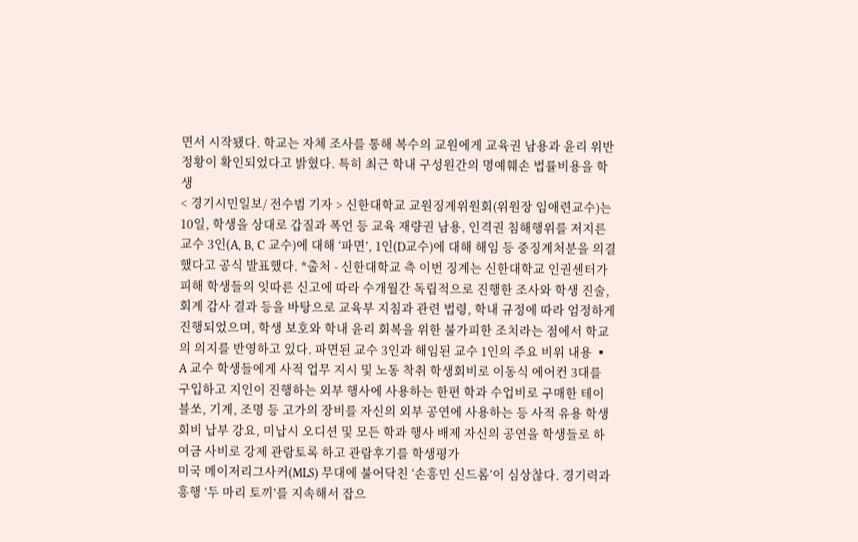면서 시작됐다. 학교는 자체 조사를 통해 복수의 교원에게 교육권 남용과 윤리 위반 정황이 확인되었다고 밝혔다. 특히 최근 학내 구성원간의 명예훼손 법률비용을 학생
< 경기시민일보/ 전수범 기자 > 신한대학교 교원징계위원회(위원장 임애련교수)는 10일, 학생을 상대로 갑질과 폭언 등 교육 재량권 남용, 인격권 침해행위를 저지른 교수 3인(A, B, C 교수)에 대해 ‘파면’, 1인(D교수)에 대해 해임 등 중징계처분을 의결했다고 공식 발표했다. *출처 - 신한대학교 측 이번 징계는 신한대학교 인권센터가 피해 학생들의 잇따른 신고에 따라 수개월간 독립적으로 진행한 조사와 학생 진술, 회계 감사 결과 등을 바탕으로 교육부 지침과 관련 법령, 학내 규정에 따라 엄정하게 진행되었으며, 학생 보호와 학내 윤리 회복을 위한 불가피한 조치라는 점에서 학교의 의지를 반영하고 있다. 파면된 교수 3인과 해임된 교수 1인의 주요 비위 내용 ▪ A 교수 학생들에게 사적 업무 지시 및 노동 착취 학생회비로 이동식 에어컨 3대를 구입하고 지인이 진행하는 외부 행사에 사용하는 한편 학과 수업비로 구매한 테이블쏘, 기계, 조명 등 고가의 장비를 자신의 외부 공연에 사용하는 등 사적 유용 학생회비 납부 강요, 미납시 오디션 및 모든 학과 행사 배제 자신의 공연을 학생들로 하여금 사비로 강제 관람토록 하고 관람후기를 학생평가
미국 메이저리그사커(MLS) 무대에 불어닥친 ‘손흥민 신드롬’이 심상찮다. 경기력과 흥행 ‘두 마리 토끼’를 지속해서 잡으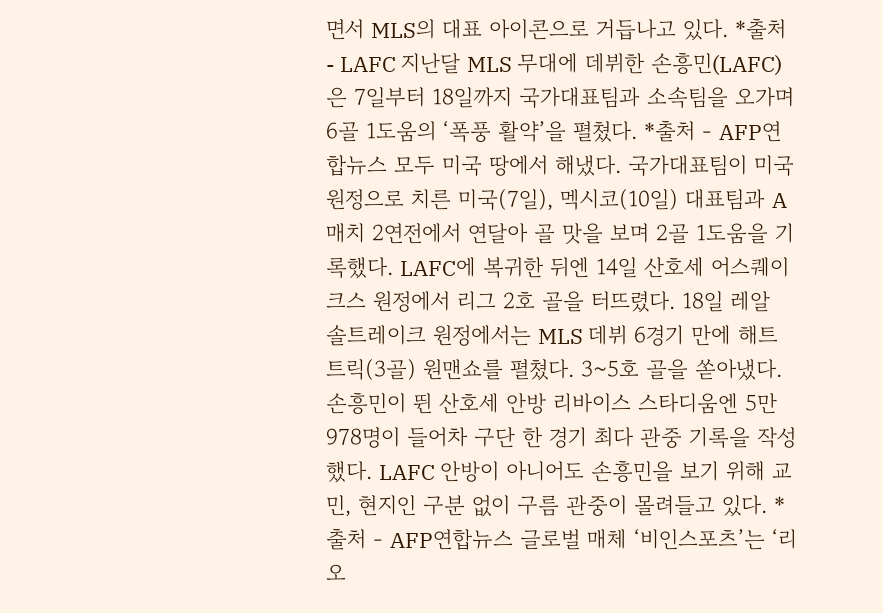면서 MLS의 대표 아이콘으로 거듭나고 있다. *출처 - LAFC 지난달 MLS 무대에 데뷔한 손흥민(LAFC)은 7일부터 18일까지 국가대표팀과 소속팀을 오가며 6골 1도움의 ‘폭풍 활약’을 펼쳤다. *출처 - AFP연합뉴스 모두 미국 땅에서 해냈다. 국가대표팀이 미국 원정으로 치른 미국(7일), 멕시코(10일) 대표팀과 A매치 2연전에서 연달아 골 맛을 보며 2골 1도움을 기록했다. LAFC에 복귀한 뒤엔 14일 산호세 어스퀘이크스 원정에서 리그 2호 골을 터뜨렸다. 18일 레알 솔트레이크 원정에서는 MLS 데뷔 6경기 만에 해트트릭(3골) 원맨쇼를 펼쳤다. 3~5호 골을 쏟아냈다. 손흥민이 뛴 산호세 안방 리바이스 스타디움엔 5만978명이 들어차 구단 한 경기 최다 관중 기록을 작성했다. LAFC 안방이 아니어도 손흥민을 보기 위해 교민, 현지인 구분 없이 구름 관중이 몰려들고 있다. *출처 - AFP연합뉴스 글로벌 매체 ‘비인스포츠’는 ‘리오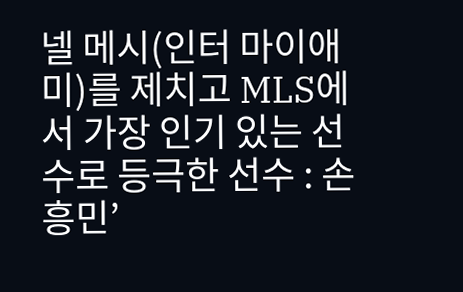넬 메시(인터 마이애미)를 제치고 MLS에서 가장 인기 있는 선수로 등극한 선수 : 손흥민’